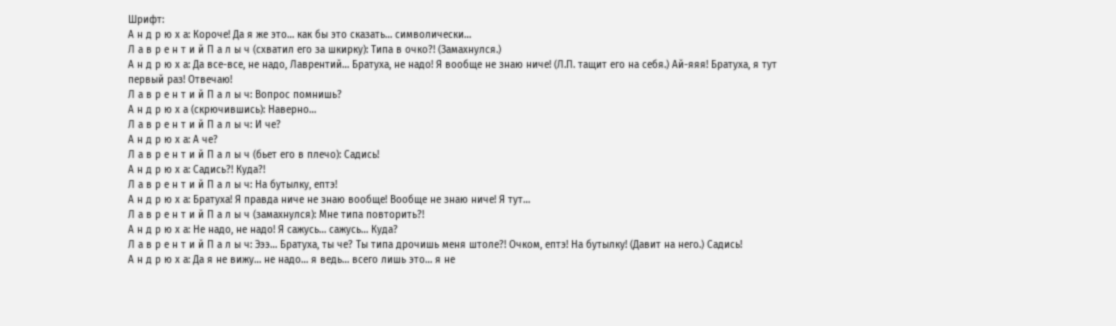Шрифт:
А н д р ю х а: Короче! Да я же это… как бы это сказать… символически…
Л а в р е н т и й П а л ы ч (схватил его за шкирку): Типа в очко?! (Замахнулся.)
А н д р ю х а: Да все-все, не надо, Лаврентий… Братуха, не надо! Я вообще не знаю ниче! (Л.П. тащит его на себя.) Ай-яяя! Братуха, я тут первый раз! Отвечаю!
Л а в р е н т и й П а л ы ч: Вопрос помнишь?
А н д р ю х а (скрючившись): Наверно…
Л а в р е н т и й П а л ы ч: И че?
А н д р ю х а: А че?
Л а в р е н т и й П а л ы ч (бьет его в плечо): Садись!
А н д р ю х а: Садись?! Куда?!
Л а в р е н т и й П а л ы ч: На бутылку, ептэ!
А н д р ю х а: Братуха! Я правда ниче не знаю вообще! Вообще не знаю ниче! Я тут…
Л а в р е н т и й П а л ы ч (замахнулся): Мне типа повторить?!
А н д р ю х а: Не надо, не надо! Я сажусь… сажусь… Куда?
Л а в р е н т и й П а л ы ч: Эээ… Братуха, ты че? Ты типа дрочишь меня штоле?! Очком, ептэ! На бутылку! (Давит на него.) Садись!
А н д р ю х а: Да я не вижу… не надо… я ведь… всего лишь это… я не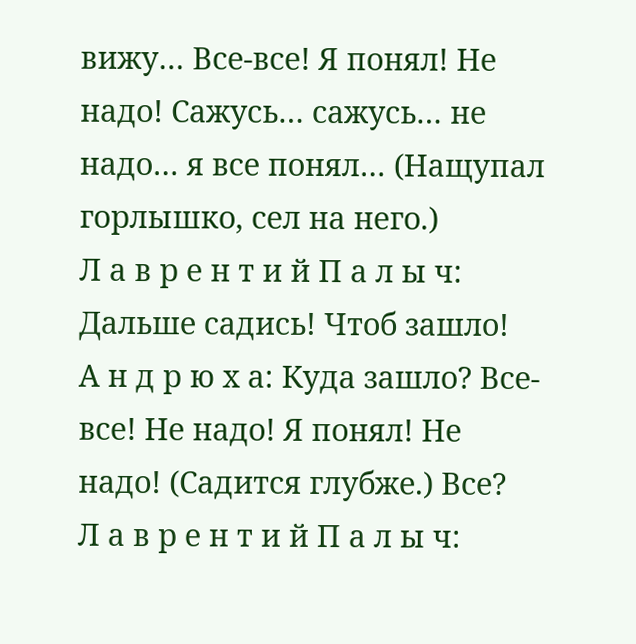вижу… Все-все! Я понял! Не надо! Сажусь… сажусь… не надо… я все понял… (Нащупал горлышко, сел на него.)
Л а в р е н т и й П а л ы ч: Дальше садись! Чтоб зашло!
А н д р ю х а: Куда зашло? Все-все! Не надо! Я понял! Не надо! (Садится глубже.) Все?
Л а в р е н т и й П а л ы ч: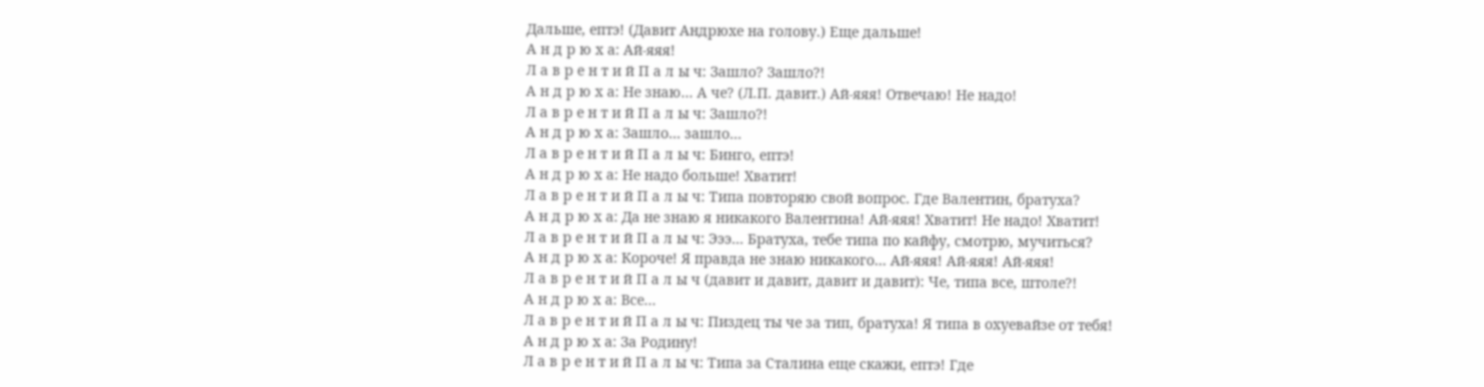Дальше, ептэ! (Давит Андрюхе на голову.) Еще дальше!
А н д р ю х а: Ай-яяя!
Л а в р е н т и й П а л ы ч: Зашло? Зашло?!
А н д р ю х а: Не знаю… А че? (Л.П. давит.) Ай-яяя! Отвечаю! Не надо!
Л а в р е н т и й П а л ы ч: Зашло?!
А н д р ю х а: Зашло… зашло…
Л а в р е н т и й П а л ы ч: Бинго, ептэ!
А н д р ю х а: Не надо больше! Хватит!
Л а в р е н т и й П а л ы ч: Типа повторяю свой вопрос. Где Валентин, братуха?
А н д р ю х а: Да не знаю я никакого Валентина! Ай-яяя! Хватит! Не надо! Хватит!
Л а в р е н т и й П а л ы ч: Эээ… Братуха, тебе типа по кайфу, смотрю, мучиться?
А н д р ю х а: Короче! Я правда не знаю никакого… Ай-яяя! Ай-яяя! Ай-яяя!
Л а в р е н т и й П а л ы ч (давит и давит, давит и давит): Че, типа все, штоле?!
А н д р ю х а: Все…
Л а в р е н т и й П а л ы ч: Пиздец ты че за тип, братуха! Я типа в охуевайзе от тебя!
А н д р ю х а: За Родину!
Л а в р е н т и й П а л ы ч: Типа за Сталина еще скажи, ептэ! Где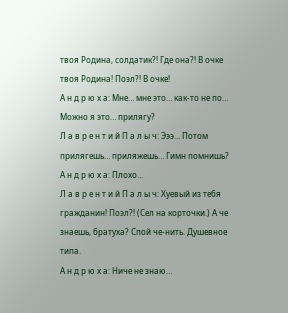твоя Родина, солдатик?! Где она?! В очке твоя Родина! Поэл?! В очке!
А н д р ю х а: Мне… мне это… как-то не по… Можно я это… прилягу?
Л а в р е н т и й П а л ы ч: Эээ… Потом прилягешь… приляжешь… Гимн помнишь?
А н д р ю х а: Плохо…
Л а в р е н т и й П а л ы ч: Хуевый из тебя гражданин! Поэл?! (Сел на корточки.) А че знаешь, братуха? Спой че-нить. Душевное типа.
А н д р ю х а: Ниче не знаю…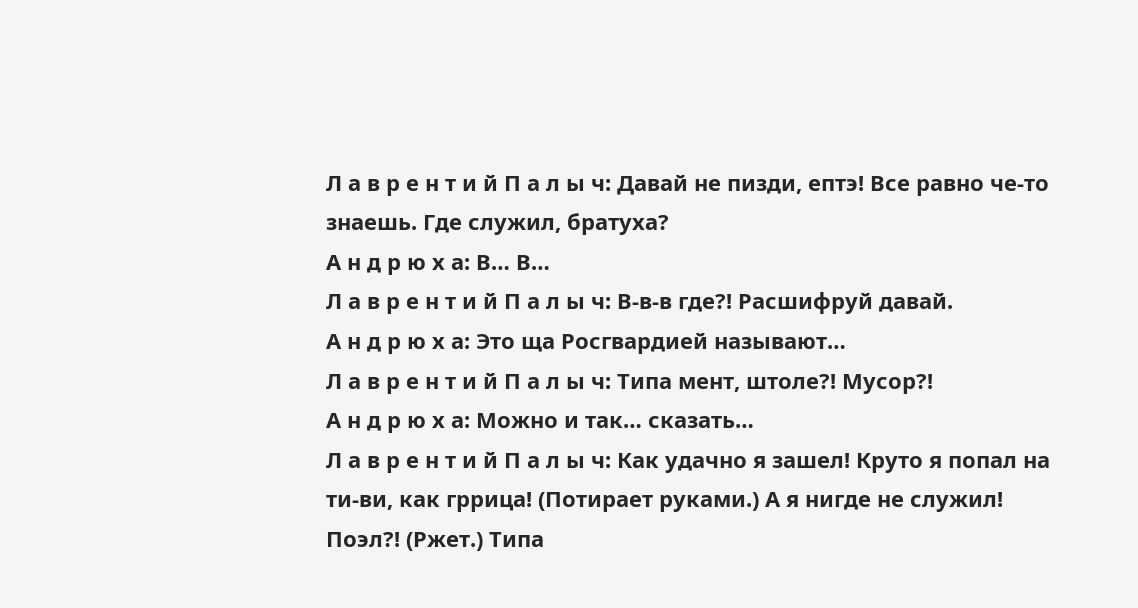Л а в р е н т и й П а л ы ч: Давай не пизди, ептэ! Все равно че-то знаешь. Где служил, братуха?
А н д р ю х а: В… В…
Л а в р е н т и й П а л ы ч: В-в-в где?! Расшифруй давай.
А н д р ю х а: Это ща Росгвардией называют…
Л а в р е н т и й П а л ы ч: Типа мент, штоле?! Мусор?!
А н д р ю х а: Можно и так… сказать…
Л а в р е н т и й П а л ы ч: Как удачно я зашел! Круто я попал на ти-ви, как гррица! (Потирает руками.) А я нигде не служил! Поэл?! (Ржет.) Типа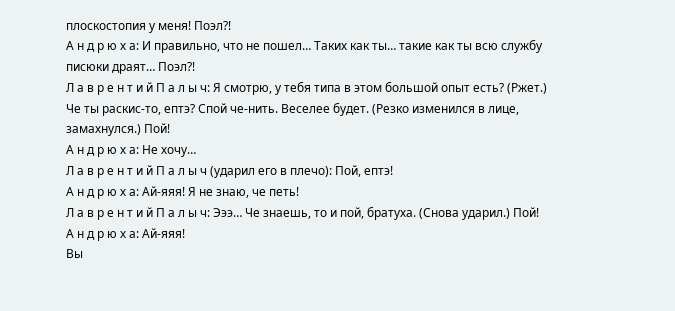плоскостопия у меня! Поэл?!
А н д р ю х а: И правильно, что не пошел… Таких как ты… такие как ты всю службу писюки драят… Поэл?!
Л а в р е н т и й П а л ы ч: Я смотрю, у тебя типа в этом большой опыт есть? (Ржет.) Че ты раскис-то, ептэ? Спой че-нить. Веселее будет. (Резко изменился в лице, замахнулся.) Пой!
А н д р ю х а: Не хочу…
Л а в р е н т и й П а л ы ч (ударил его в плечо): Пой, ептэ!
А н д р ю х а: Ай-яяя! Я не знаю, че петь!
Л а в р е н т и й П а л ы ч: Эээ… Че знаешь, то и пой, братуха. (Снова ударил.) Пой!
А н д р ю х а: Ай-яяя!
Вы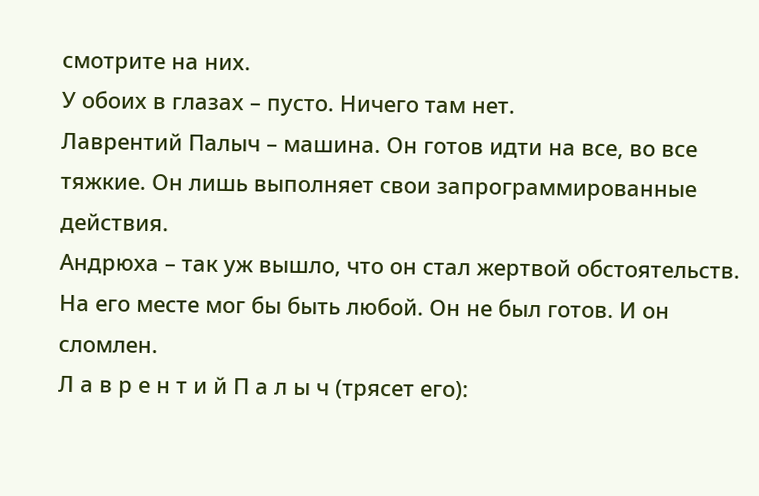смотрите на них.
У обоих в глазах – пусто. Ничего там нет.
Лаврентий Палыч – машина. Он готов идти на все, во все тяжкие. Он лишь выполняет свои запрограммированные действия.
Андрюха – так уж вышло, что он стал жертвой обстоятельств. На его месте мог бы быть любой. Он не был готов. И он сломлен.
Л а в р е н т и й П а л ы ч (трясет его):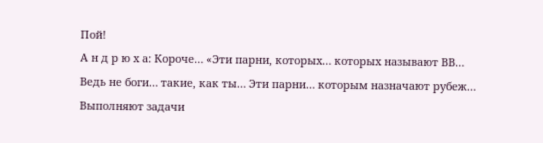Пой!
А н д р ю х а: Короче… «Эти парни, которых… которых называют ВВ… Ведь не боги… такие, как ты… Эти парни… которым назначают рубеж… Выполняют задачи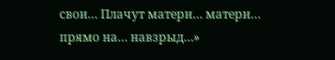свои… Плачут матери… матери… прямо на… навзрыд…»